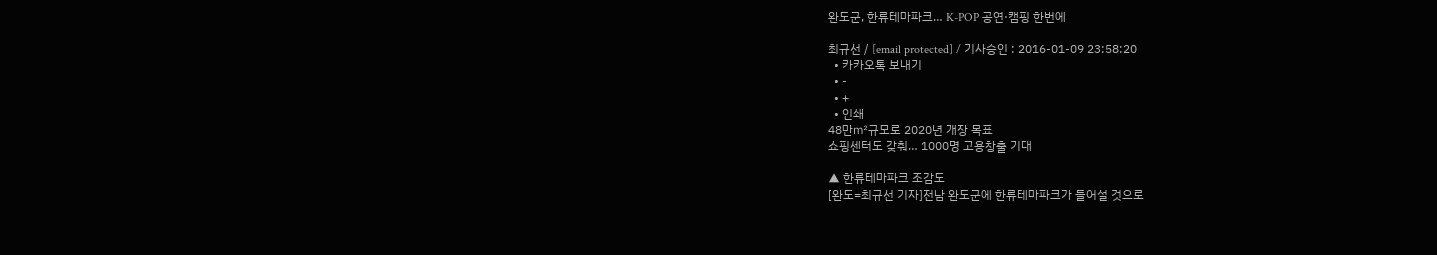완도군, 한류테마파크… K-POP 공연·캠핑 한번에

최규선 / [email protected] / 기사승인 : 2016-01-09 23:58:20
  • 카카오톡 보내기
  • -
  • +
  • 인쇄
48만㎡규모로 2020년 개장 목표
쇼핑센터도 갖춰… 1000명 고용창출 기대

▲ 한류테마파크 조감도
[완도=최규선 기자]전남 완도군에 한류테마파크가 들어설 것으로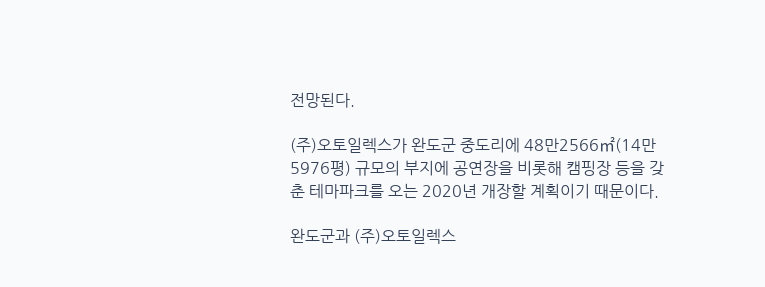전망된다.

(주)오토일렉스가 완도군 중도리에 48만2566㎡(14만5976평) 규모의 부지에 공연장을 비롯해 캠핑장 등을 갖춘 테마파크를 오는 2020년 개장할 계획이기 때문이다.

완도군과 (주)오토일렉스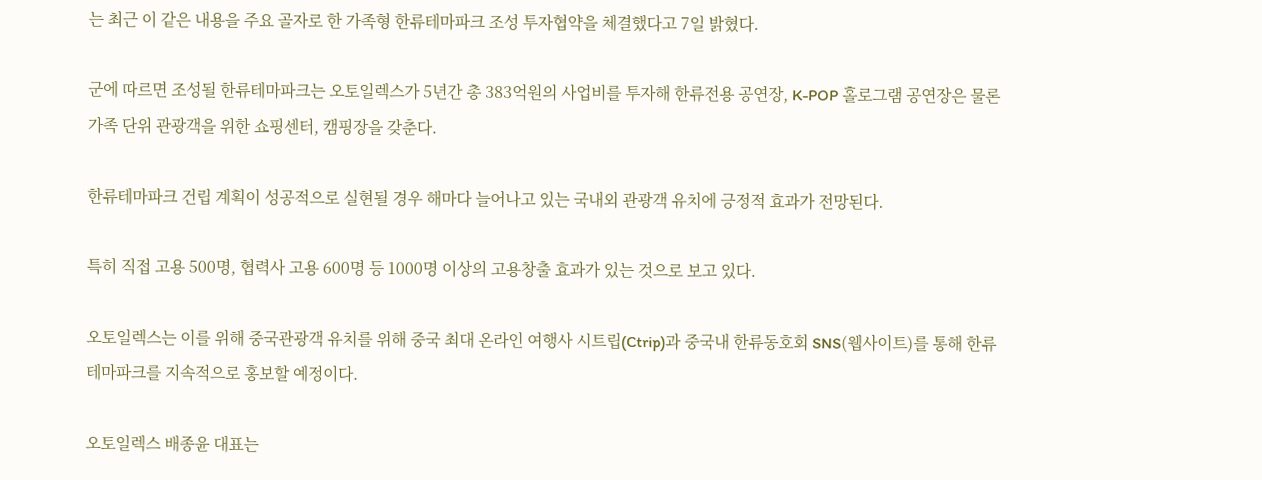는 최근 이 같은 내용을 주요 골자로 한 가족형 한류테마파크 조성 투자협약을 체결했다고 7일 밝혔다.

군에 따르면 조성될 한류테마파크는 오토일렉스가 5년간 총 383억원의 사업비를 투자해 한류전용 공연장, K-POP 홀로그램 공연장은 물론 가족 단위 관광객을 위한 쇼핑센터, 캠핑장을 갖춘다.

한류테마파크 건립 계획이 성공적으로 실현될 경우 해마다 늘어나고 있는 국내외 관광객 유치에 긍정적 효과가 전망된다.

특히 직접 고용 500명, 협력사 고용 600명 등 1000명 이상의 고용창출 효과가 있는 것으로 보고 있다.

오토일렉스는 이를 위해 중국관광객 유치를 위해 중국 최대 온라인 여행사 시트립(Ctrip)과 중국내 한류동호회 SNS(웹사이트)를 통해 한류테마파크를 지속적으로 홍보할 예정이다.

오토일렉스 배종윤 대표는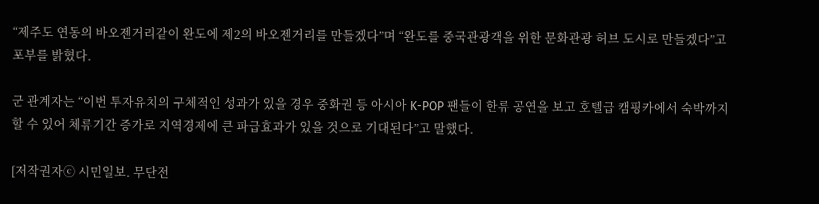“제주도 연동의 바오젠거리같이 완도에 제2의 바오젠거리를 만들겠다”며 “완도를 중국관광객을 위한 문화관광 허브 도시로 만들겠다”고 포부를 밝혔다.

군 관계자는 “이번 투자유치의 구체적인 성과가 있을 경우 중화권 등 아시아 K-POP 팬들이 한류 공연을 보고 호텔급 캠핑카에서 숙박까지 할 수 있어 체류기간 증가로 지역경제에 큰 파급효과가 있을 것으로 기대된다”고 말했다.

[저작권자ⓒ 시민일보. 무단전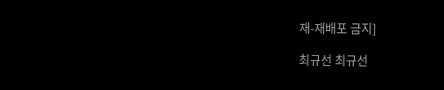재-재배포 금지]

최규선 최규선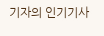기자의 인기기사